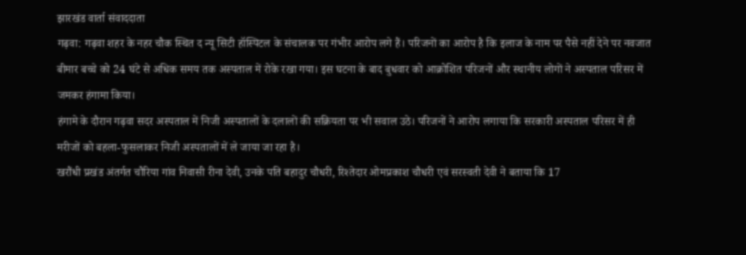झारखंड वार्ता संवाददाता
गढ़वा: गढ़वा शहर के नहर चौक स्थित द न्यू सिटी हॉस्पिटल के संचालक पर गंभीर आरोप लगे हैं। परिजनों का आरोप है कि इलाज के नाम पर पैसे नहीं देने पर नवजात बीमार बच्चे को 24 घंटे से अधिक समय तक अस्पताल में रोके रखा गया। इस घटना के बाद बुधवार को आक्रोशित परिजनों और स्थानीय लोगों ने अस्पताल परिसर में जमकर हंगामा किया।
हंगामे के दौरान गढ़वा सदर अस्पताल में निजी अस्पतालों के दलालों की सक्रियता पर भी सवाल उठे। परिजनों ने आरोप लगाया कि सरकारी अस्पताल परिसर में ही मरीजों को बहला-फुसलाकर निजी अस्पतालों में ले जाया जा रहा है।
खरौंधी प्रखंड अंतर्गत चौरिया गांव निवासी रीना देवी, उनके पति बहादुर चौधरी, रिश्तेदार ओमप्रकाश चौधरी एवं सरस्वती देवी ने बताया कि 17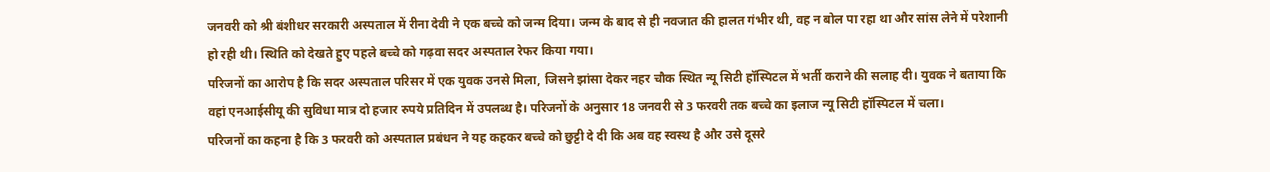जनवरी को श्री बंशीधर सरकारी अस्पताल में रीना देवी ने एक बच्चे को जन्म दिया। जन्म के बाद से ही नवजात की हालत गंभीर थी, वह न बोल पा रहा था और सांस लेने में परेशानी हो रही थी। स्थिति को देखते हुए पहले बच्चे को गढ़वा सदर अस्पताल रेफर किया गया।
परिजनों का आरोप है कि सदर अस्पताल परिसर में एक युवक उनसे मिला, जिसने झांसा देकर नहर चौक स्थित न्यू सिटी हॉस्पिटल में भर्ती कराने की सलाह दी। युवक ने बताया कि वहां एनआईसीयू की सुविधा मात्र दो हजार रुपये प्रतिदिन में उपलब्ध है। परिजनों के अनुसार 18 जनवरी से 3 फरवरी तक बच्चे का इलाज न्यू सिटी हॉस्पिटल में चला।
परिजनों का कहना है कि 3 फरवरी को अस्पताल प्रबंधन ने यह कहकर बच्चे को छुट्टी दे दी कि अब वह स्वस्थ है और उसे दूसरे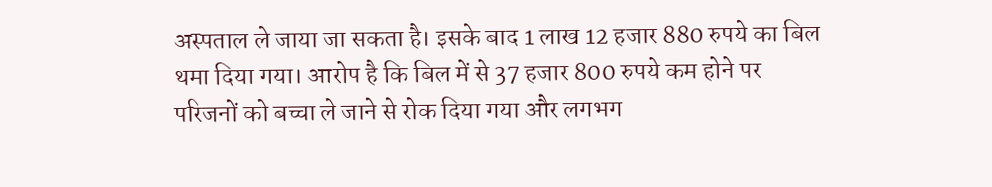अस्पताल ले जाया जा सकता है। इसके बाद 1 लाख 12 हजार 880 रुपये का बिल थमा दिया गया। आरोप है कि बिल में से 37 हजार 800 रुपये कम होने पर परिजनों को बच्चा ले जाने से रोक दिया गया और लगभग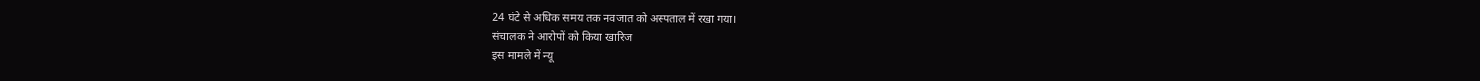24 घंटे से अधिक समय तक नवजात को अस्पताल में रखा गया।
संचालक ने आरोपों को किया खारिज
इस मामले में न्यू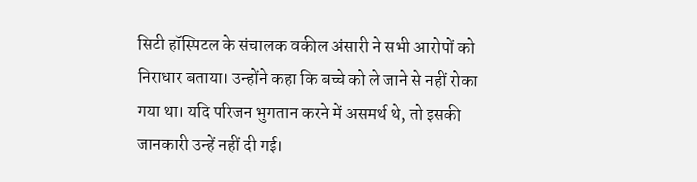सिटी हॉस्पिटल के संचालक वकील अंसारी ने सभी आरोपों को निराधार बताया। उन्होंने कहा कि बच्चे को ले जाने से नहीं रोका गया था। यदि परिजन भुगतान करने में असमर्थ थे, तो इसकी जानकारी उन्हें नहीं दी गई।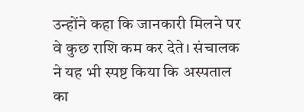उन्होंने कहा कि जानकारी मिलने पर वे कुछ राशि कम कर देते। संचालक ने यह भी स्पष्ट किया कि अस्पताल का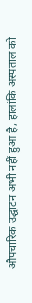औपचारिक उद्घाटन अभी नहीं हुआ है, हालांकि अस्पताल को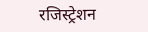रजिस्ट्रेशन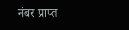नंबर प्राप्त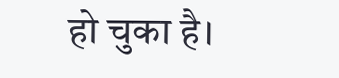हो चुका है।